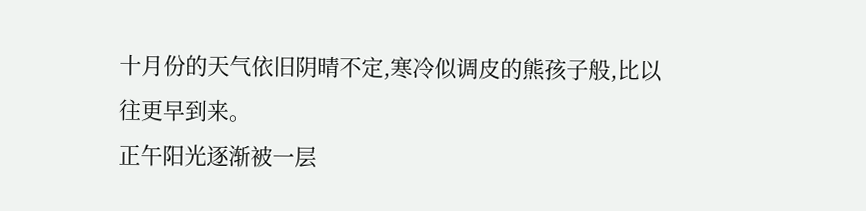十月份的天气依旧阴晴不定,寒冷似调皮的熊孩子般,比以往更早到来。
正午阳光逐渐被一层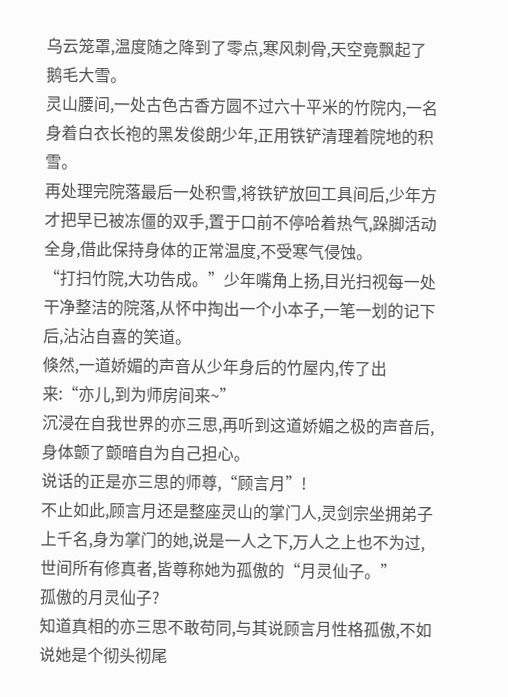乌云笼罩,温度随之降到了零点,寒风刺骨,天空竟飘起了鹅毛大雪。
灵山腰间,一处古色古香方圆不过六十平米的竹院内,一名身着白衣长袍的黑发俊朗少年,正用铁铲清理着院地的积雪。
再处理完院落最后一处积雪,将铁铲放回工具间后,少年方才把早已被冻僵的双手,置于口前不停哈着热气,跺脚活动全身,借此保持身体的正常温度,不受寒气侵蚀。
“打扫竹院,大功告成。”少年嘴角上扬,目光扫视每一处干净整洁的院落,从怀中掏出一个小本子,一笔一划的记下后,沾沾自喜的笑道。
倏然,一道娇媚的声音从少年身后的竹屋内,传了出来:“亦儿,到为师房间来~”
沉浸在自我世界的亦三思,再听到这道娇媚之极的声音后,身体颤了颤暗自为自己担心。
说话的正是亦三思的师尊,“顾言月”!
不止如此,顾言月还是整座灵山的掌门人,灵剑宗坐拥弟子上千名,身为掌门的她,说是一人之下,万人之上也不为过,世间所有修真者,皆尊称她为孤傲的“月灵仙子。”
孤傲的月灵仙子?
知道真相的亦三思不敢苟同,与其说顾言月性格孤傲,不如说她是个彻头彻尾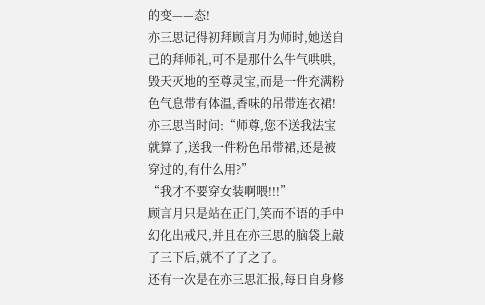的变——态!
亦三思记得初拜顾言月为师时,她送自己的拜师礼,可不是那什么牛气哄哄,毁天灭地的至尊灵宝,而是一件充满粉色气息带有体温,香味的吊带连衣裙!
亦三思当时问:“师尊,您不送我法宝就算了,送我一件粉色吊带裙,还是被穿过的,有什么用?”
“我才不要穿女装啊喂!!!”
顾言月只是站在正门,笑而不语的手中幻化出戒尺,并且在亦三思的脑袋上敲了三下后,就不了了之了。
还有一次是在亦三思汇报,每日自身修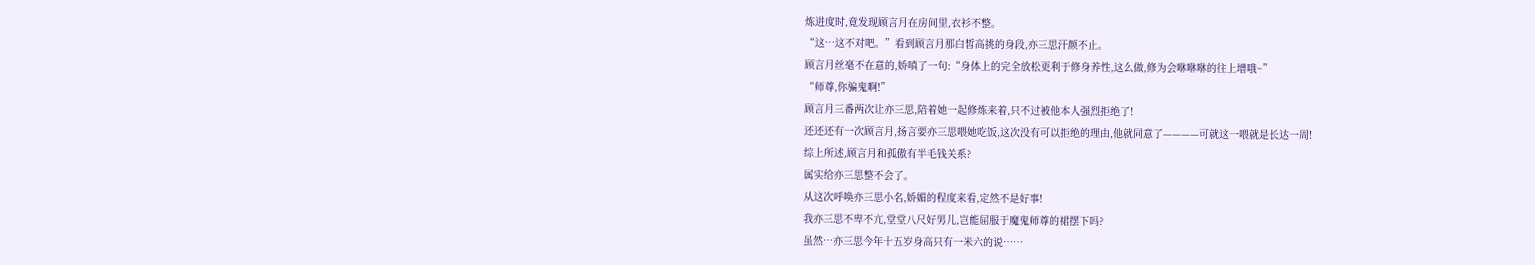炼进度时,竟发现顾言月在房间里,衣衫不整。
“这…这不对吧。”看到顾言月那白皙高挑的身段,亦三思汗颜不止。
顾言月丝毫不在意的,娇嗔了一句:“身体上的完全放松更利于修身养性,这么做,修为会咻咻咻的往上增哦~”
“师尊,你骗鬼啊!”
顾言月三番两次让亦三思,陪着她一起修炼来着,只不过被他本人强烈拒绝了!
还还还有一次顾言月,扬言要亦三思喂她吃饭,这次没有可以拒绝的理由,他就同意了————可就这一喂就是长达一周!
综上所述,顾言月和孤傲有半毛钱关系?
属实给亦三思整不会了。
从这次呼唤亦三思小名,娇媚的程度来看,定然不是好事!
我亦三思不卑不亢,堂堂八尺好男儿,岂能屈服于魔鬼师尊的裙摆下吗?
虽然…亦三思今年十五岁身高只有一米六的说……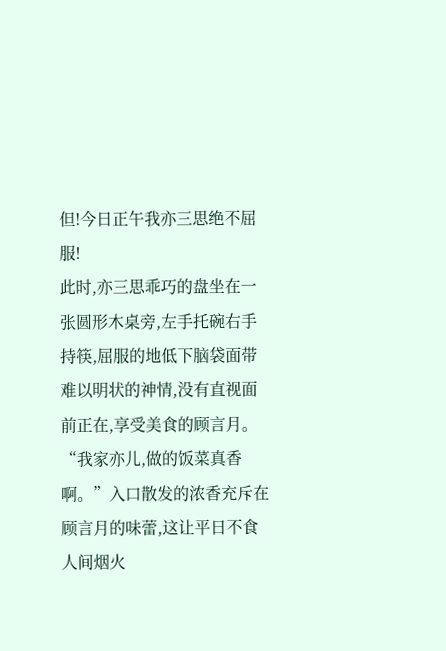但!今日正午我亦三思绝不屈服!
此时,亦三思乖巧的盘坐在一张圆形木桌旁,左手托碗右手持筷,屈服的地低下脑袋面带难以明状的神情,没有直视面前正在,享受美食的顾言月。
“我家亦儿,做的饭菜真香啊。”入口散发的浓香充斥在顾言月的味蕾,这让平日不食人间烟火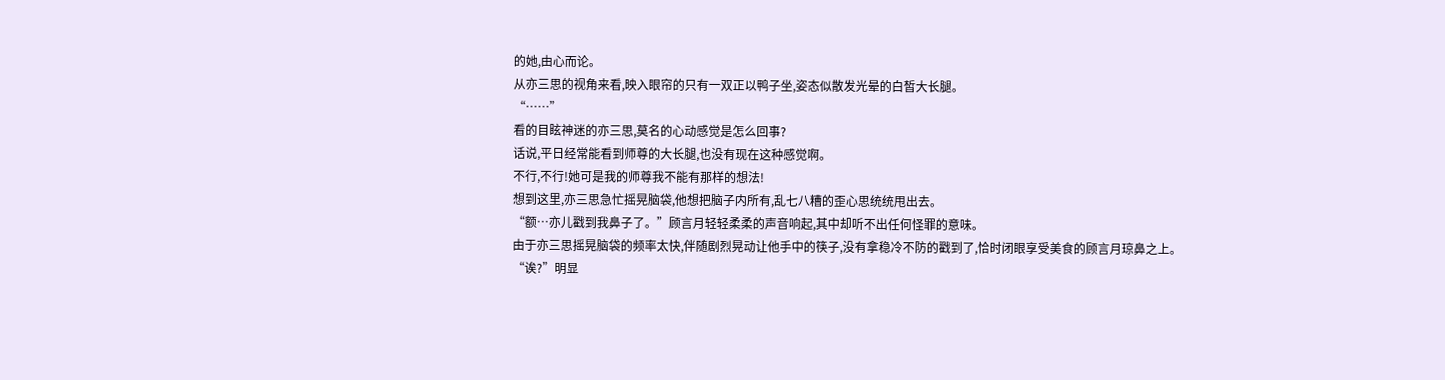的她,由心而论。
从亦三思的视角来看,映入眼帘的只有一双正以鸭子坐,姿态似散发光晕的白皙大长腿。
“……”
看的目眩神迷的亦三思,莫名的心动感觉是怎么回事?
话说,平日经常能看到师尊的大长腿,也没有现在这种感觉啊。
不行,不行!她可是我的师尊我不能有那样的想法!
想到这里,亦三思急忙摇晃脑袋,他想把脑子内所有,乱七八糟的歪心思统统甩出去。
“额…亦儿戳到我鼻子了。”顾言月轻轻柔柔的声音响起,其中却听不出任何怪罪的意味。
由于亦三思摇晃脑袋的频率太快,伴随剧烈晃动让他手中的筷子,没有拿稳冷不防的戳到了,恰时闭眼享受美食的顾言月琼鼻之上。
“诶?”明显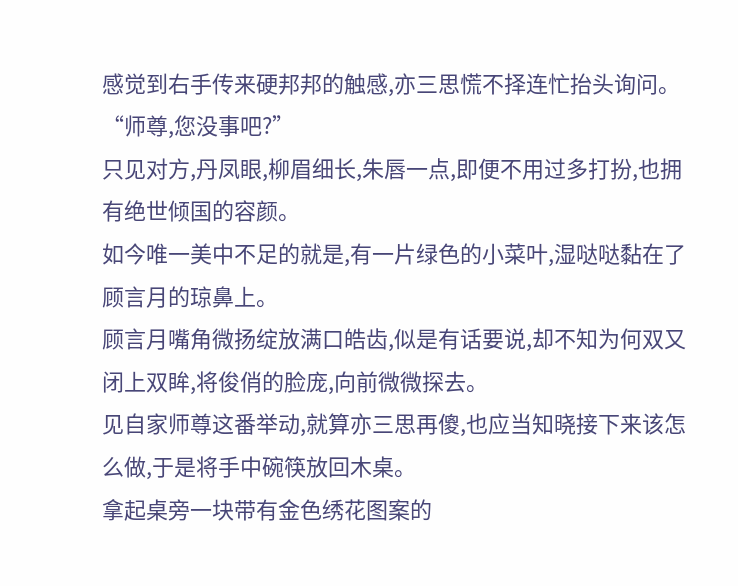感觉到右手传来硬邦邦的触感,亦三思慌不择连忙抬头询问。
“师尊,您没事吧?”
只见对方,丹凤眼,柳眉细长,朱唇一点,即便不用过多打扮,也拥有绝世倾国的容颜。
如今唯一美中不足的就是,有一片绿色的小菜叶,湿哒哒黏在了顾言月的琼鼻上。
顾言月嘴角微扬绽放满口皓齿,似是有话要说,却不知为何双又闭上双眸,将俊俏的脸庞,向前微微探去。
见自家师尊这番举动,就算亦三思再傻,也应当知晓接下来该怎么做,于是将手中碗筷放回木桌。
拿起桌旁一块带有金色绣花图案的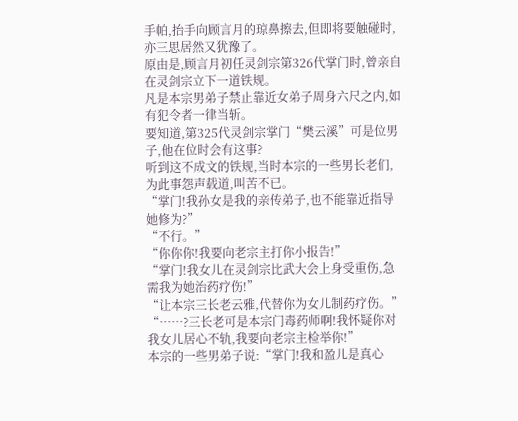手帕,抬手向顾言月的琼鼻擦去,但即将要触碰时,亦三思居然又犹豫了。
原由是,顾言月初任灵剑宗第326代掌门时,曾亲自在灵剑宗立下一道铁规。
凡是本宗男弟子禁止靠近女弟子周身六尺之内,如有犯令者一律当斩。
要知道,第325代灵剑宗掌门“樊云溪”可是位男子,他在位时会有这事?
听到这不成文的铁规,当时本宗的一些男长老们,为此事怨声载道,叫苦不已。
“掌门!我孙女是我的亲传弟子,也不能靠近指导她修为?”
“不行。”
“你你你!我要向老宗主打你小报告!”
“掌门!我女儿在灵剑宗比武大会上身受重伤,急需我为她治药疗伤!”
“让本宗三长老云雅,代替你为女儿制药疗伤。”
“……?三长老可是本宗门毒药师啊!我怀疑你对我女儿居心不轨,我要向老宗主检举你!”
本宗的一些男弟子说:“掌门!我和盈儿是真心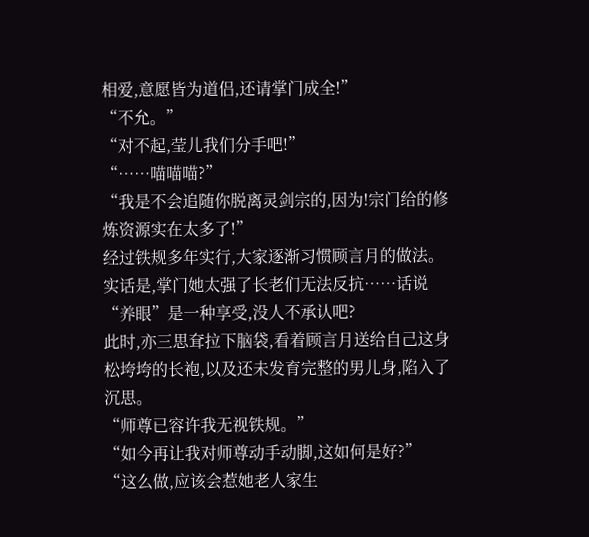相爱,意愿皆为道侣,还请掌门成全!”
“不允。”
“对不起,莹儿我们分手吧!”
“……喵喵喵?”
“我是不会追随你脱离灵剑宗的,因为!宗门给的修炼资源实在太多了!”
经过铁规多年实行,大家逐渐习惯顾言月的做法。
实话是,掌门她太强了长老们无法反抗……话说“养眼”是一种享受,没人不承认吧?
此时,亦三思耷拉下脑袋,看着顾言月送给自己这身松垮垮的长袍,以及还未发育完整的男儿身,陷入了沉思。
“师尊已容许我无视铁规。”
“如今再让我对师尊动手动脚,这如何是好?”
“这么做,应该会惹她老人家生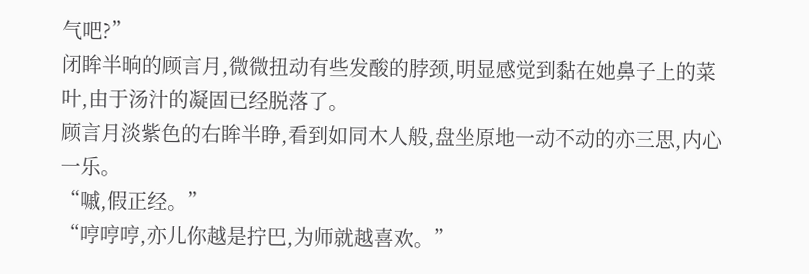气吧?”
闭眸半晌的顾言月,微微扭动有些发酸的脖颈,明显感觉到黏在她鼻子上的菜叶,由于汤汁的凝固已经脱落了。
顾言月淡紫色的右眸半睁,看到如同木人般,盘坐原地一动不动的亦三思,内心一乐。
“嘁,假正经。”
“哼哼哼,亦儿你越是拧巴,为师就越喜欢。”